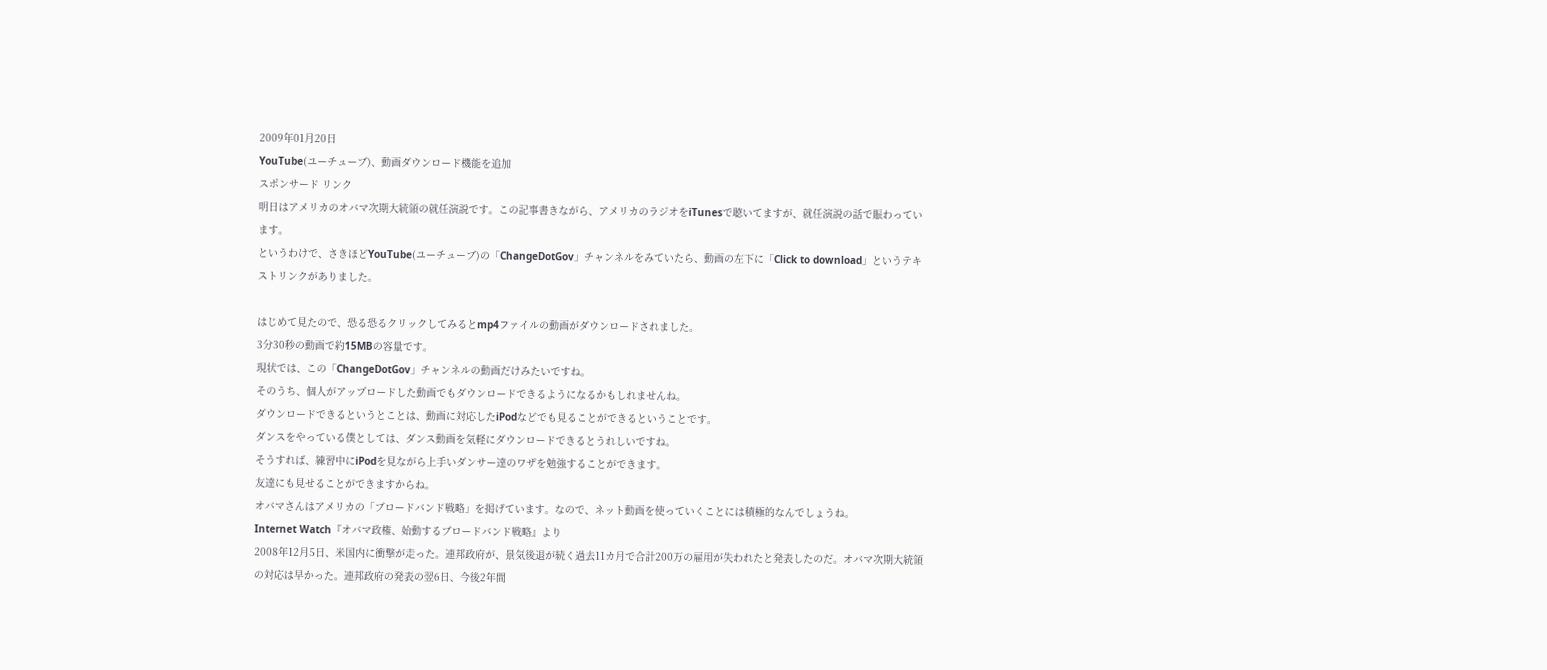2009年01月20日
YouTube(ユーチューブ)、動画ダウンロード機能を追加
スポンサード リンク
明日はアメリカのオバマ次期大統領の就任演説です。この記事書きながら、アメリカのラジオをiTunesで聴いてますが、就任演説の話で賑わっています。
というわけで、さきほどYouTube(ユーチューブ)の「ChangeDotGov」チャンネルをみていたら、動画の左下に「Click to download」というテキストリンクがありました。

はじめて見たので、恐る恐るクリックしてみるとmp4ファイルの動画がダウンロードされました。
3分30秒の動画で約15MBの容量です。
現状では、この「ChangeDotGov」チャンネルの動画だけみたいですね。
そのうち、個人がアップロードした動画でもダウンロードできるようになるかもしれませんね。
ダウンロードできるというとことは、動画に対応したiPodなどでも見ることができるということです。
ダンスをやっている僕としては、ダンス動画を気軽にダウンロードできるとうれしいですね。
そうすれば、練習中にiPodを見ながら上手いダンサー達のワザを勉強することができます。
友達にも見せることができますからね。
オバマさんはアメリカの「ブロードバンド戦略」を掲げています。なので、ネット動画を使っていくことには積極的なんでしょうね。
Internet Watch『オバマ政権、始動するブロードバンド戦略』より
2008年12月5日、米国内に衝撃が走った。連邦政府が、景気後退が続く過去11カ月で合計200万の雇用が失われたと発表したのだ。オバマ次期大統領の対応は早かった。連邦政府の発表の翌6日、今後2年間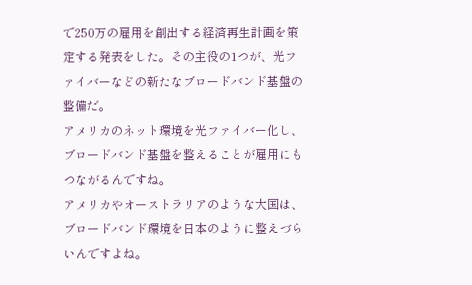で250万の雇用を創出する経済再生計画を策定する発表をした。その主役の1つが、光ファイバーなどの新たなブロードバンド基盤の整備だ。
アメリカのネット環境を光ファイバー化し、ブロードバンド基盤を整えることが雇用にもつながるんですね。
アメリカやオーストラリアのような大国は、ブロードバンド環境を日本のように整えづらいんですよね。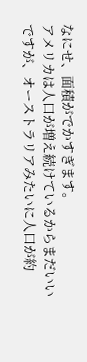なにせ、面積がでかすぎます。
アメリカは人口が増え続けているからまだいいですが、オーストラリアみたいに人口が約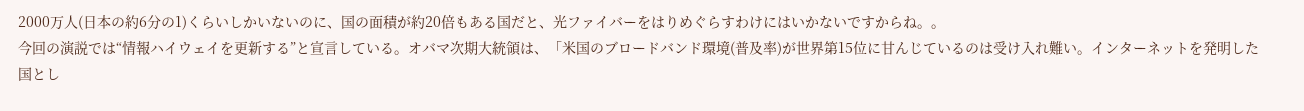2000万人(日本の約6分の1)くらいしかいないのに、国の面積が約20倍もある国だと、光ファイバーをはりめぐらすわけにはいかないですからね。。
今回の演説では“情報ハイウェイを更新する”と宣言している。オバマ次期大統領は、「米国のブロードバンド環境(普及率)が世界第15位に甘んじているのは受け入れ難い。インターネットを発明した国とし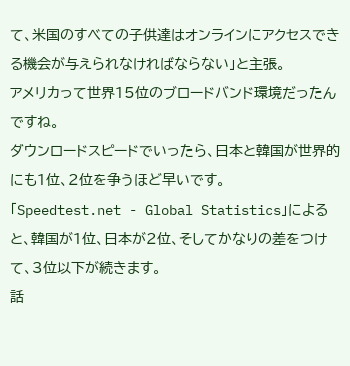て、米国のすべての子供達はオンラインにアクセスできる機会が与えられなければならない」と主張。
アメリカって世界15位のブロードバンド環境だったんですね。
ダウンロードスピードでいったら、日本と韓国が世界的にも1位、2位を争うほど早いです。
「Speedtest.net - Global Statistics」によると、韓国が1位、日本が2位、そしてかなりの差をつけて、3位以下が続きます。
話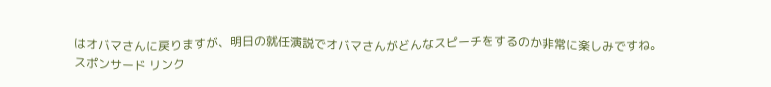はオバマさんに戻りますが、明日の就任演説でオバマさんがどんなスピーチをするのか非常に楽しみですね。
スポンサード リンク